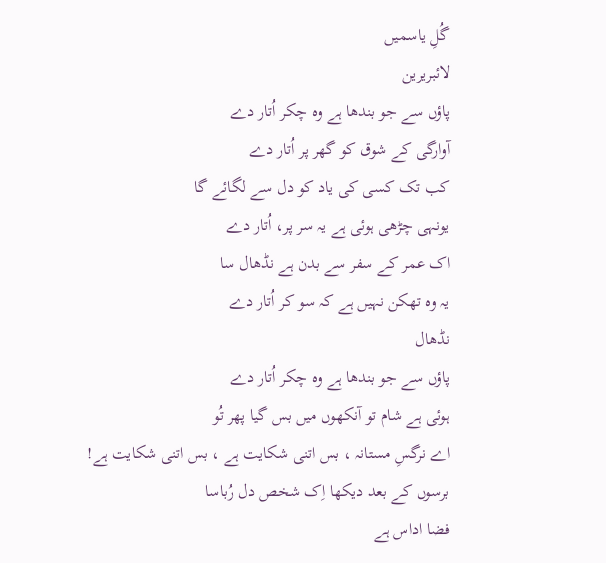گُلِ یاسمیں
لائبریرین
پاؤں سے جو بندھا ہے وہ چکر اُتار دے
آوارگی کے شوق کو گھر پر اُتار دے
کب تک کسی کی یاد کو دل سے لگائے گا
یونہی چڑھی ہوئی ہے یہ سر پر، اُتار دے
اک عمر کے سفر سے بدن ہے نڈھال سا
یہ وہ تھکن نہیں ہے کہ سو کر اُتار دے
نڈھال
پاؤں سے جو بندھا ہے وہ چکر اُتار دے
ہوئی ہے شام تو آنکھوں میں بس گیا پھر تُو
اے نرگسِ مستانہ ، بس اتنی شکایت ہے ، بس اتنی شکایت ہے!
برسوں کے بعد دیکھا اِک شخص دل رُباسا
فضا اداس ہے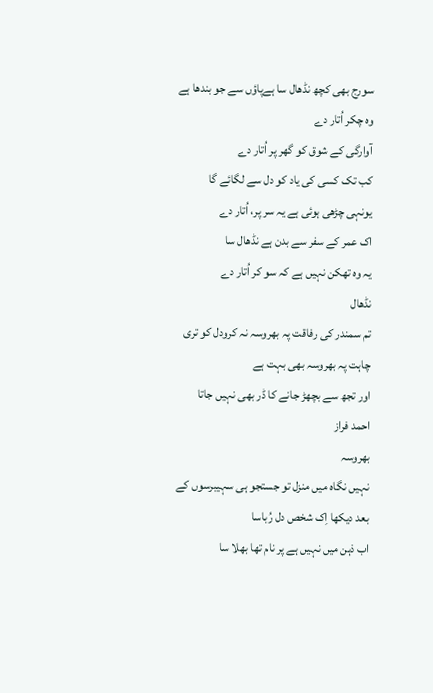سورج بھی کچھ نڈھال سا ہےپاؤں سے جو بندھا ہے وہ چکر اُتار دے
آوارگی کے شوق کو گھر پر اُتار دے
کب تک کسی کی یاد کو دل سے لگائے گا
یونہی چڑھی ہوئی ہے یہ سر پر، اُتار دے
اک عمر کے سفر سے بدن ہے نڈھال سا
یہ وہ تھکن نہیں ہے کہ سو کر اُتار دے
نڈھال
تم سمندر کی رفاقت پہ بھروسہ نہ کرودل کو تری چاہت پہ بھروسہ بھی بہت ہے
اور تجھ سے بچھڑ جانے کا ڈر بھی نہیں جاتا
احمد فراز
بھروسہ
نہیں نگاہ میں منزل تو جستجو ہی سہیبرسوں کے بعد دیکھا اِک شخص دل رُباسا
اب ذہن میں نہیں ہے پر نام تھا بھلا سا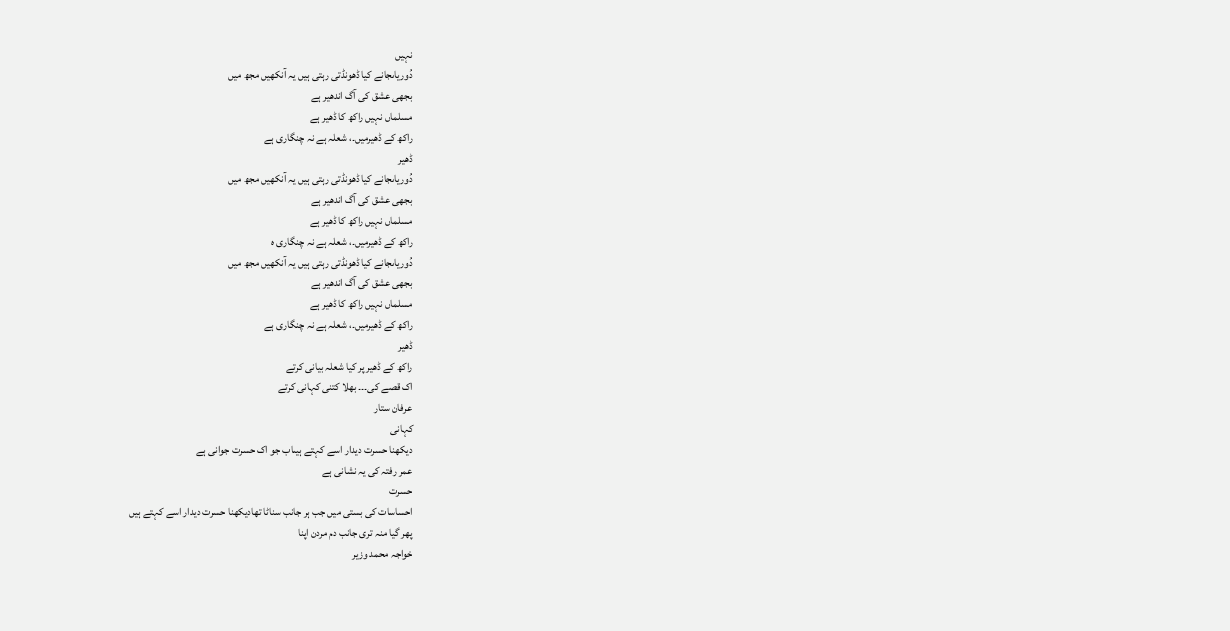نہیں
دُوریاںجانے کیا ڈھونڈتی رہتی ہیں یہ آنکھیں مجھ میں
بجھی عشق کی آگ اندھیر ہے
مسلماں نہیں راکھ کا ڈھیر ہے
راکھ کے ڈھیرمیں۔، شعلہ ہے نہ چنگاری ہے
ڈھیر
دُوریاںجانے کیا ڈھونڈتی رہتی ہیں یہ آنکھیں مجھ میں
بجھی عشق کی آگ اندھیر ہے
مسلماں نہیں راکھ کا ڈھیر ہے
راکھ کے ڈھیرمیں۔، شعلہ ہے نہ چنگاری ہ
دُوریاںجانے کیا ڈھونڈتی رہتی ہیں یہ آنکھیں مجھ میں
بجھی عشق کی آگ اندھیر ہے
مسلماں نہیں راکھ کا ڈھیر ہے
راکھ کے ڈھیرمیں۔، شعلہ ہے نہ چنگاری ہے
ڈھیر
راکھ کے ڈھیر پر کیا شعلہ بیانی کرتے
اک قصے کی۔۔۔ بھلا کتنی کہانی کرتے
عرفان ستار
کہانی
دیکھنا حسرت دیدار اسے کہتے ہیںاب جو اک حسرت جوانی ہے
عمر رفتہ کی یہ نشانی ہے
حسرت
احساسات کی بستی میں جب ہر جانب سناٹا تھادیکھنا حسرت دیدار اسے کہتے ہیں
پھر گیا منہ تری جانب دم مردن اپنا
خواجہ محمد وزیر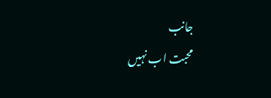جانب
محبت اب نہیں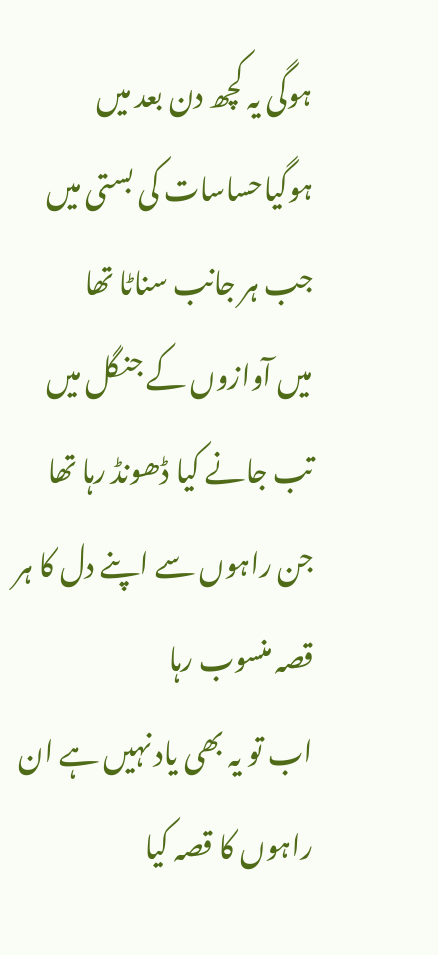ہوگی یہ کچھ دن بعد میں ہوگیاحساسات کی بستی میں جب ہر جانب سناٹا تھا
میں آوازوں کے جنگل میں تب جانے کیا ڈھونڈ رہا تھا
جن راہوں سے اپنے دل کا ہر قصہ منسوب رہا
اب تو یہ بھی یاد نہیں ہے ان راہوں کا قصہ کیا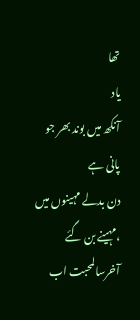تھا
یاد
آنکھ میں بوند بھر جو پانی ہے
دن بدلے مہینوں میں ،مہینے بن گئے آخرسالمحبت اب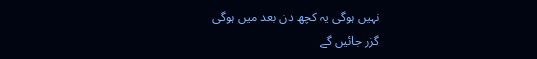نہیں ہوگی یہ کچھ دن بعد میں ہوگی
گزر جائیں گے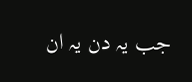جب یہ دن یہ ان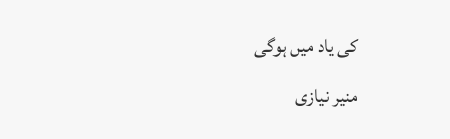کی یاد میں ہوگی
منیر نیازی